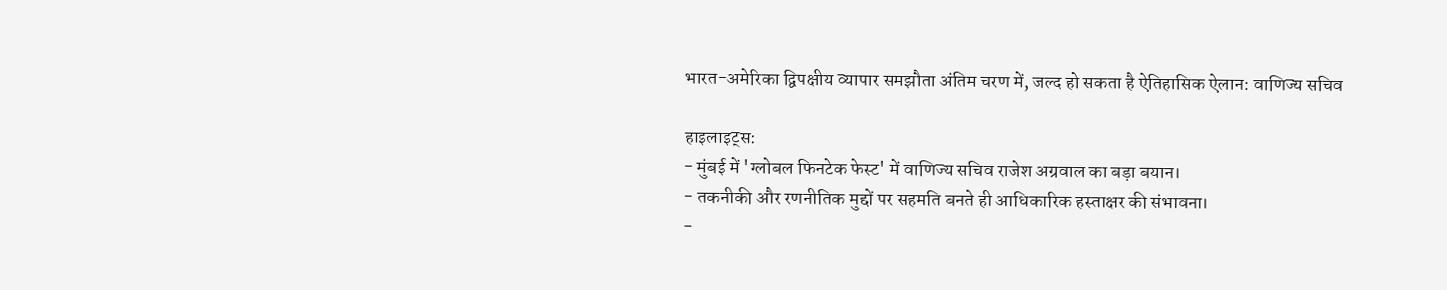भारत-अमेरिका द्विपक्षीय व्यापार समझौता अंतिम चरण में, जल्द हो सकता है ऐतिहासिक ऐलान: वाणिज्य सचिव

हाइलाइट्स:
- मुंबई में 'ग्लोबल फिनटेक फेस्ट' में वाणिज्य सचिव राजेश अग्रवाल का बड़ा बयान।
- तकनीकी और रणनीतिक मुद्दों पर सहमति बनते ही आधिकारिक हस्ताक्षर की संभावना।
-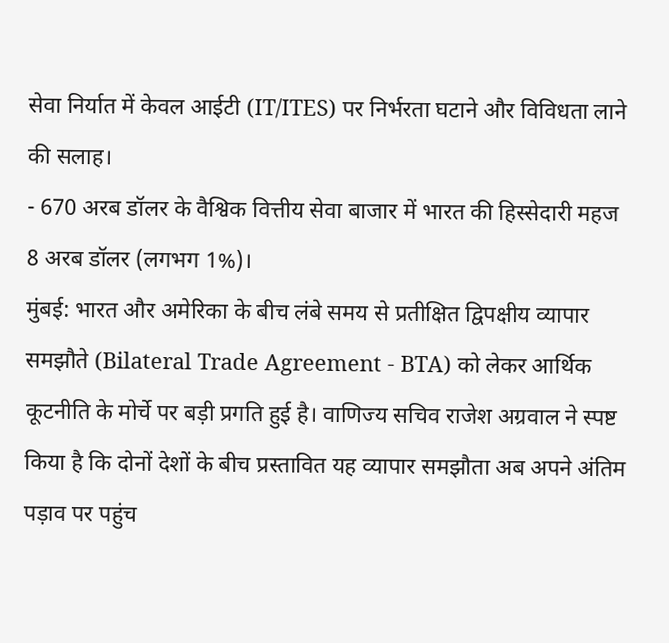सेवा निर्यात में केवल आईटी (IT/ITES) पर निर्भरता घटाने और विविधता लाने की सलाह।
- 670 अरब डॉलर के वैश्विक वित्तीय सेवा बाजार में भारत की हिस्सेदारी महज 8 अरब डॉलर (लगभग 1%)।
मुंबई: भारत और अमेरिका के बीच लंबे समय से प्रतीक्षित द्विपक्षीय व्यापार समझौते (Bilateral Trade Agreement - BTA) को लेकर आर्थिक कूटनीति के मोर्चे पर बड़ी प्रगति हुई है। वाणिज्य सचिव राजेश अग्रवाल ने स्पष्ट किया है कि दोनों देशों के बीच प्रस्तावित यह व्यापार समझौता अब अपने अंतिम पड़ाव पर पहुंच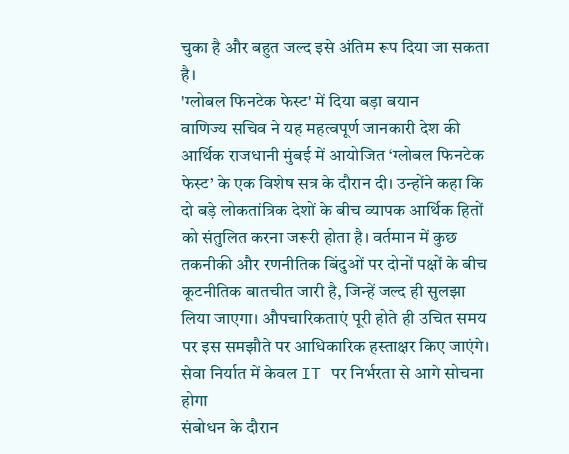चुका है और बहुत जल्द इसे अंतिम रूप दिया जा सकता है।
'ग्लोबल फिनटेक फेस्ट' में दिया बड़ा बयान
वाणिज्य सचिव ने यह महत्वपूर्ण जानकारी देश की आर्थिक राजधानी मुंबई में आयोजित ‘ग्लोबल फिनटेक फेस्ट’ के एक विशेष सत्र के दौरान दी। उन्होंने कहा कि दो बड़े लोकतांत्रिक देशों के बीच व्यापक आर्थिक हितों को संतुलित करना जरूरी होता है। वर्तमान में कुछ तकनीकी और रणनीतिक बिंदुओं पर दोनों पक्षों के बीच कूटनीतिक बातचीत जारी है, जिन्हें जल्द ही सुलझा लिया जाएगा। औपचारिकताएं पूरी होते ही उचित समय पर इस समझौते पर आधिकारिक हस्ताक्षर किए जाएंगे।
सेवा निर्यात में केवल IT पर निर्भरता से आगे सोचना होगा
संबोधन के दौरान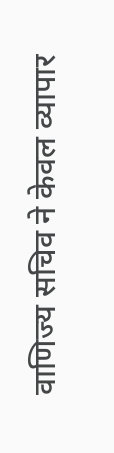वाणिज्य सचिव ने केवल व्यापार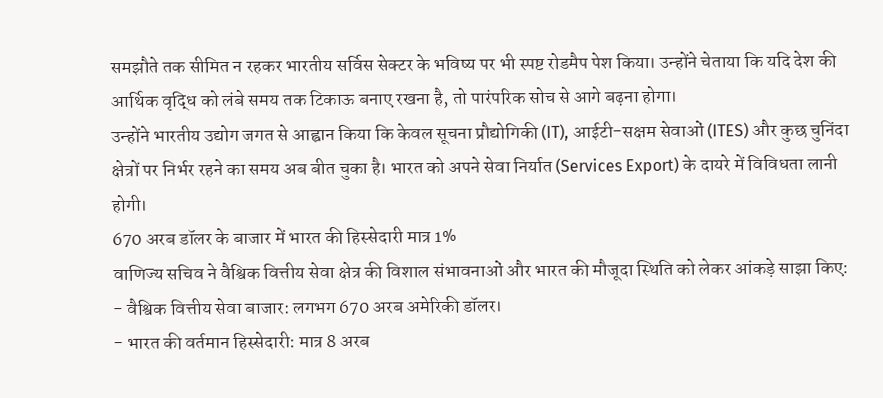समझौते तक सीमित न रहकर भारतीय सर्विस सेक्टर के भविष्य पर भी स्पष्ट रोडमैप पेश किया। उन्होंने चेताया कि यदि देश की आर्थिक वृद्धि को लंबे समय तक टिकाऊ बनाए रखना है, तो पारंपरिक सोच से आगे बढ़ना होगा।
उन्होंने भारतीय उद्योग जगत से आह्वान किया कि केवल सूचना प्रौद्योगिकी (IT), आईटी-सक्षम सेवाओं (ITES) और कुछ चुनिंदा क्षेत्रों पर निर्भर रहने का समय अब बीत चुका है। भारत को अपने सेवा निर्यात (Services Export) के दायरे में विविधता लानी होगी।
670 अरब डॉलर के बाजार में भारत की हिस्सेदारी मात्र 1%
वाणिज्य सचिव ने वैश्विक वित्तीय सेवा क्षेत्र की विशाल संभावनाओं और भारत की मौजूदा स्थिति को लेकर आंकड़े साझा किए:
- वैश्विक वित्तीय सेवा बाजार: लगभग 670 अरब अमेरिकी डॉलर।
- भारत की वर्तमान हिस्सेदारी: मात्र 8 अरब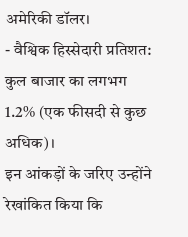अमेरिकी डॉलर।
- वैश्विक हिस्सेदारी प्रतिशत: कुल बाजार का लगभग 1.2% (एक फीसदी से कुछ अधिक)।
इन आंकड़ों के जरिए उन्होंने रेखांकित किया कि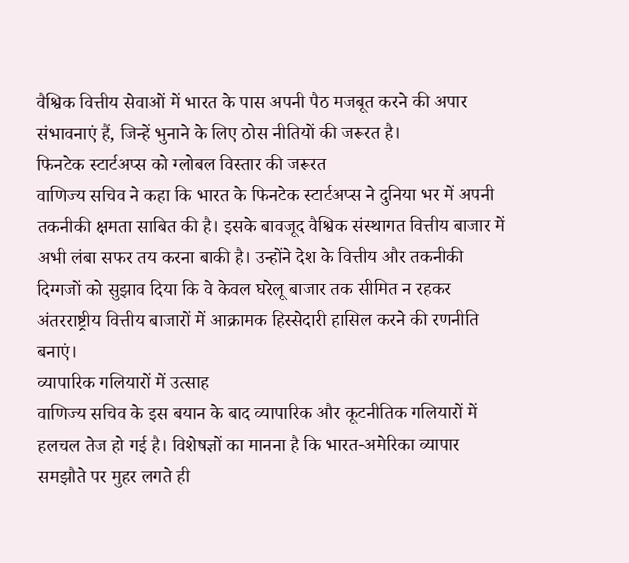वैश्विक वित्तीय सेवाओं में भारत के पास अपनी पैठ मजबूत करने की अपार संभावनाएं हैं, जिन्हें भुनाने के लिए ठोस नीतियों की जरूरत है।
फिनटेक स्टार्टअप्स को ग्लोबल विस्तार की जरूरत
वाणिज्य सचिव ने कहा कि भारत के फिनटेक स्टार्टअप्स ने दुनिया भर में अपनी तकनीकी क्षमता साबित की है। इसके बावजूद वैश्विक संस्थागत वित्तीय बाजार में अभी लंबा सफर तय करना बाकी है। उन्होंने देश के वित्तीय और तकनीकी दिग्गजों को सुझाव दिया कि वे केवल घरेलू बाजार तक सीमित न रहकर अंतरराष्ट्रीय वित्तीय बाजारों में आक्रामक हिस्सेदारी हासिल करने की रणनीति बनाएं।
व्यापारिक गलियारों में उत्साह
वाणिज्य सचिव के इस बयान के बाद व्यापारिक और कूटनीतिक गलियारों में हलचल तेज हो गई है। विशेषज्ञों का मानना है कि भारत-अमेरिका व्यापार समझौते पर मुहर लगते ही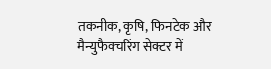तकनीक, कृषि, फिनटेक और मैन्युफैक्चरिंग सेक्टर में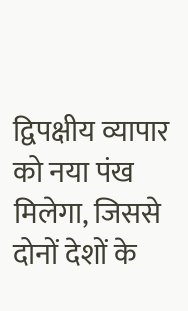द्विपक्षीय व्यापार को नया पंख मिलेगा, जिससे दोनों देशों के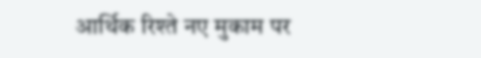आर्थिक रिश्ते नए मुकाम पर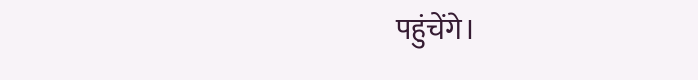पहुंचेंगे।